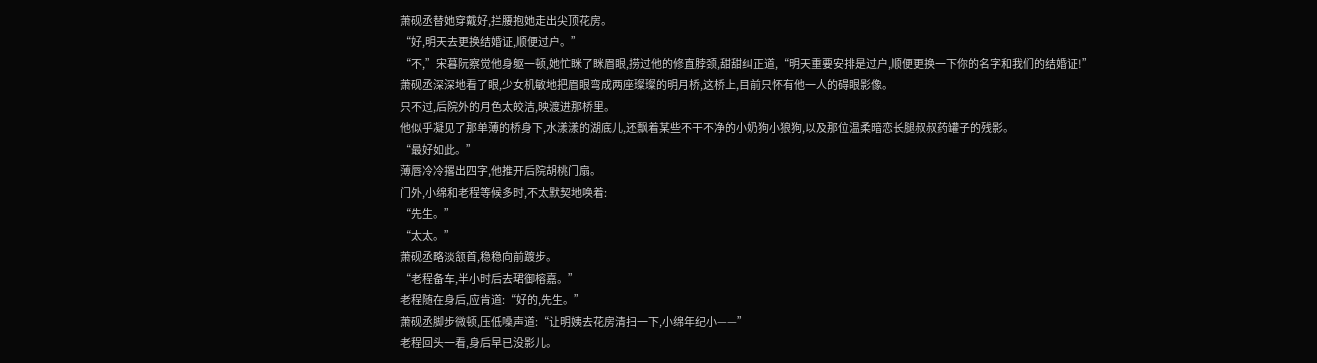萧砚丞替她穿戴好,拦腰抱她走出尖顶花房。
“好,明天去更换结婚证,顺便过户。”
“不,”宋暮阮察觉他身躯一顿,她忙眯了眯眉眼,捞过他的修直脖颈,甜甜纠正道,“明天重要安排是过户,顺便更换一下你的名字和我们的结婚证!”
萧砚丞深深地看了眼,少女机敏地把眉眼弯成两座璨璨的明月桥,这桥上,目前只怀有他一人的碍眼影像。
只不过,后院外的月色太皎洁,映渡进那桥里。
他似乎凝见了那单薄的桥身下,水漾漾的湖底儿,还飘着某些不干不净的小奶狗小狼狗,以及那位温柔暗恋长腿叔叔药罐子的残影。
“最好如此。”
薄唇冷冷撂出四字,他推开后院胡桃门扇。
门外,小绵和老程等候多时,不太默契地唤着:
“先生。”
“太太。”
萧砚丞略淡颔首,稳稳向前踱步。
“老程备车,半小时后去珺御榕嘉。”
老程随在身后,应肯道:“好的,先生。”
萧砚丞脚步微顿,压低嗓声道:“让明姨去花房清扫一下,小绵年纪小——”
老程回头一看,身后早已没影儿。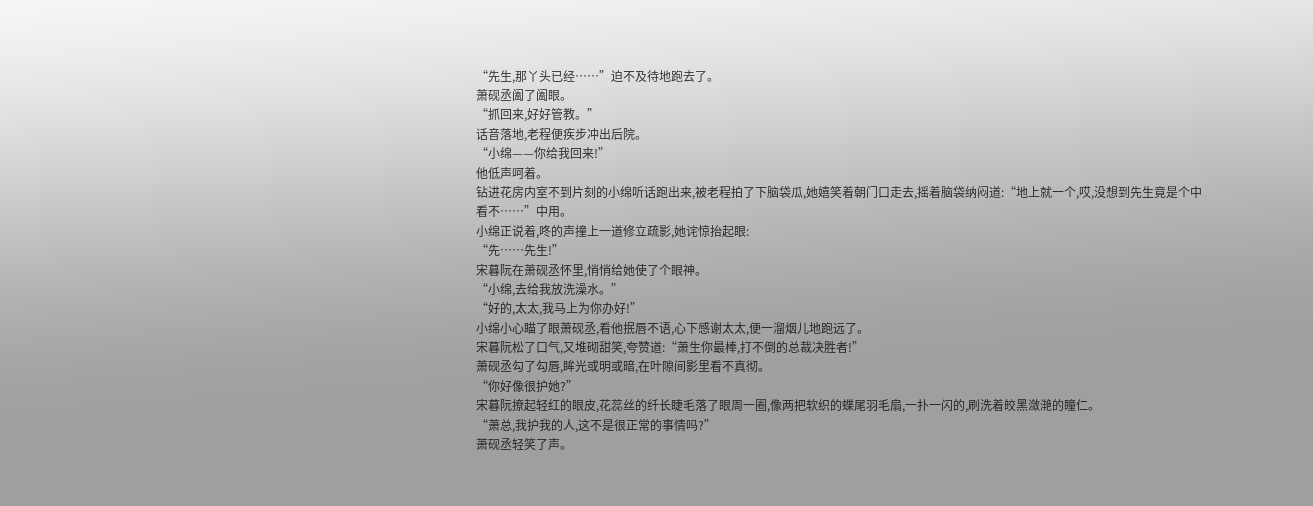“先生,那丫头已经……”迫不及待地跑去了。
萧砚丞阖了阖眼。
“抓回来,好好管教。”
话音落地,老程便疾步冲出后院。
“小绵——你给我回来!”
他低声呵着。
钻进花房内室不到片刻的小绵听话跑出来,被老程拍了下脑袋瓜,她嬉笑着朝门口走去,摇着脑袋纳闷道:“地上就一个,哎,没想到先生竟是个中看不……”中用。
小绵正说着,咚的声撞上一道修立疏影,她诧惊抬起眼:
“先……先生!”
宋暮阮在萧砚丞怀里,悄悄给她使了个眼神。
“小绵,去给我放洗澡水。”
“好的,太太,我马上为你办好!”
小绵小心瞄了眼萧砚丞,看他抿唇不语,心下感谢太太,便一溜烟儿地跑远了。
宋暮阮松了口气,又堆砌甜笑,夸赞道:“萧生你最棒,打不倒的总裁决胜者!”
萧砚丞勾了勾唇,眸光或明或暗,在叶隙间影里看不真彻。
“你好像很护她?”
宋暮阮撩起轻红的眼皮,花蕊丝的纤长睫毛落了眼周一圈,像两把软织的蝶尾羽毛扇,一扑一闪的,刷洗着皎黑潋滟的瞳仁。
“萧总,我护我的人,这不是很正常的事情吗?”
萧砚丞轻笑了声。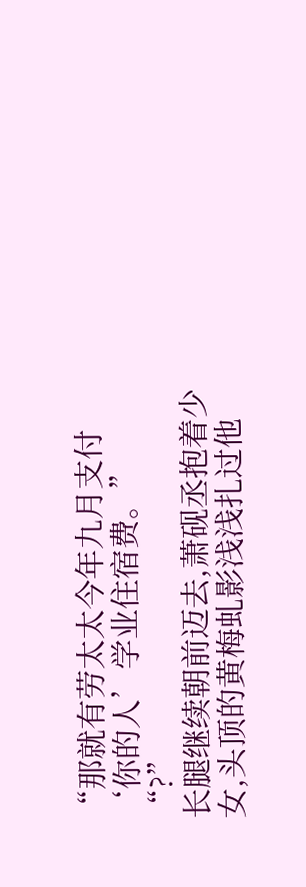“那就有劳太太今年九月支付‘你的人’学业住宿费。”
“?”
长腿继续朝前迈去,萧砚丞抱着少女,头顶的黄梅虬影浅浅扎过他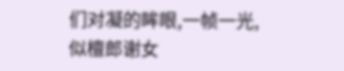们对凝的眸眼,一帧一光,似檀郎谢女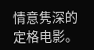情意隽深的定格电影。